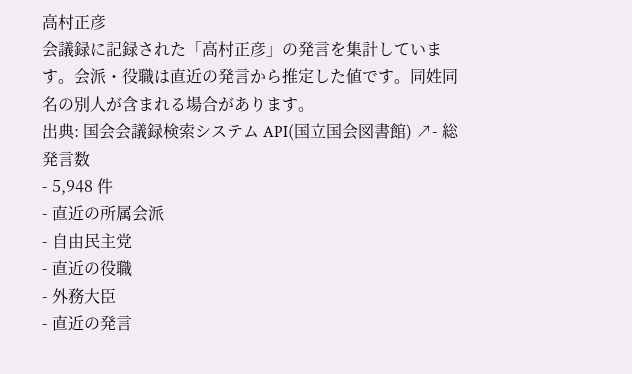高村正彦
会議録に記録された「高村正彦」の発言を集計しています。会派・役職は直近の発言から推定した値です。同姓同名の別人が含まれる場合があります。
出典: 国会会議録検索システム API(国立国会図書館) ↗- 総発言数
- 5,948 件
- 直近の所属会派
- 自由民主党
- 直近の役職
- 外務大臣
- 直近の発言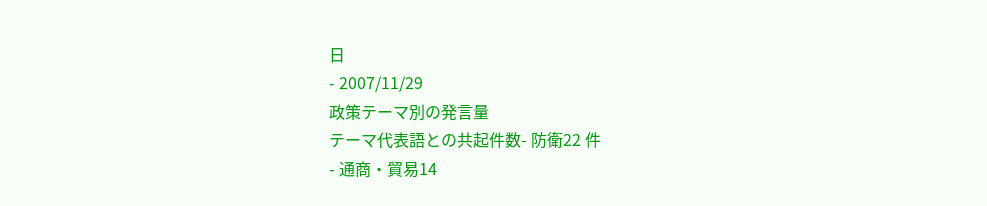日
- 2007/11/29
政策テーマ別の発言量
テーマ代表語との共起件数- 防衛22 件
- 通商・貿易14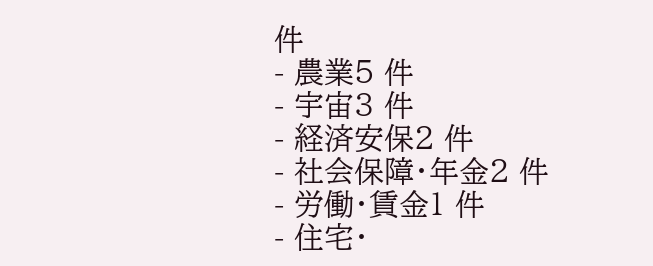件
- 農業5 件
- 宇宙3 件
- 経済安保2 件
- 社会保障・年金2 件
- 労働・賃金1 件
- 住宅・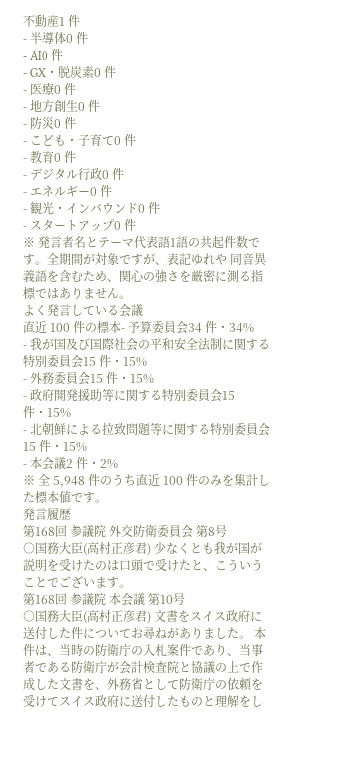不動産1 件
- 半導体0 件
- AI0 件
- GX・脱炭素0 件
- 医療0 件
- 地方創生0 件
- 防災0 件
- こども・子育て0 件
- 教育0 件
- デジタル行政0 件
- エネルギー0 件
- 観光・インバウンド0 件
- スタートアップ0 件
※ 発言者名とテーマ代表語1語の共起件数です。全期間が対象ですが、表記ゆれや 同音異義語を含むため、関心の強さを厳密に測る指標ではありません。
よく発言している会議
直近 100 件の標本- 予算委員会34 件・34%
- 我が国及び国際社会の平和安全法制に関する特別委員会15 件・15%
- 外務委員会15 件・15%
- 政府開発援助等に関する特別委員会15 件・15%
- 北朝鮮による拉致問題等に関する特別委員会15 件・15%
- 本会議2 件・2%
※ 全 5,948 件のうち直近 100 件のみを集計した標本値です。
発言履歴
第168回 参議院 外交防衛委員会 第8号
○国務大臣(高村正彦君) 少なくとも我が国が説明を受けたのは口頭で受けたと、こういうことでございます。
第168回 参議院 本会議 第10号
○国務大臣(高村正彦君) 文書をスイス政府に送付した件についてお尋ねがありました。 本件は、当時の防衛庁の入札案件であり、当事者である防衛庁が会計検査院と協議の上で作成した文書を、外務省として防衛庁の依頼を受けてスイス政府に送付したものと理解をし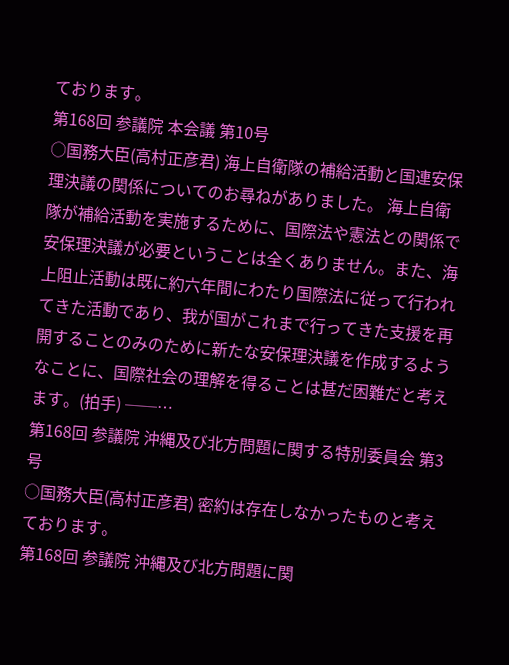ております。
第168回 参議院 本会議 第10号
○国務大臣(高村正彦君) 海上自衛隊の補給活動と国連安保理決議の関係についてのお尋ねがありました。 海上自衛隊が補給活動を実施するために、国際法や憲法との関係で安保理決議が必要ということは全くありません。また、海上阻止活動は既に約六年間にわたり国際法に従って行われてきた活動であり、我が国がこれまで行ってきた支援を再開することのみのために新たな安保理決議を作成するようなことに、国際社会の理解を得ることは甚だ困難だと考えます。(拍手) ──…
第168回 参議院 沖縄及び北方問題に関する特別委員会 第3号
○国務大臣(高村正彦君) 密約は存在しなかったものと考えております。
第168回 参議院 沖縄及び北方問題に関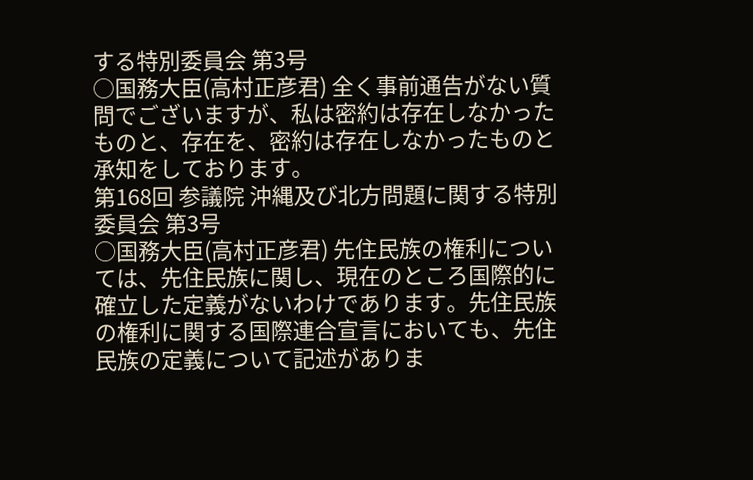する特別委員会 第3号
○国務大臣(高村正彦君) 全く事前通告がない質問でございますが、私は密約は存在しなかったものと、存在を、密約は存在しなかったものと承知をしております。
第168回 参議院 沖縄及び北方問題に関する特別委員会 第3号
○国務大臣(高村正彦君) 先住民族の権利については、先住民族に関し、現在のところ国際的に確立した定義がないわけであります。先住民族の権利に関する国際連合宣言においても、先住民族の定義について記述がありま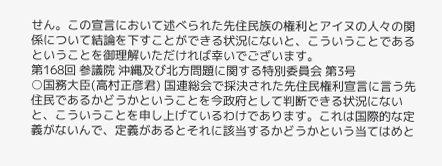せん。この宣言において述べられた先住民族の権利とアイヌの人々の関係について結論を下すことができる状況にないと、こういうことであるということを御理解いただければ幸いでございます。
第168回 参議院 沖縄及び北方問題に関する特別委員会 第3号
○国務大臣(高村正彦君) 国連総会で採決された先住民権利宣言に言う先住民であるかどうかということを今政府として判断できる状況にないと、こういうことを申し上げているわけであります。これは国際的な定義がないんで、定義があるとそれに該当するかどうかという当てはめと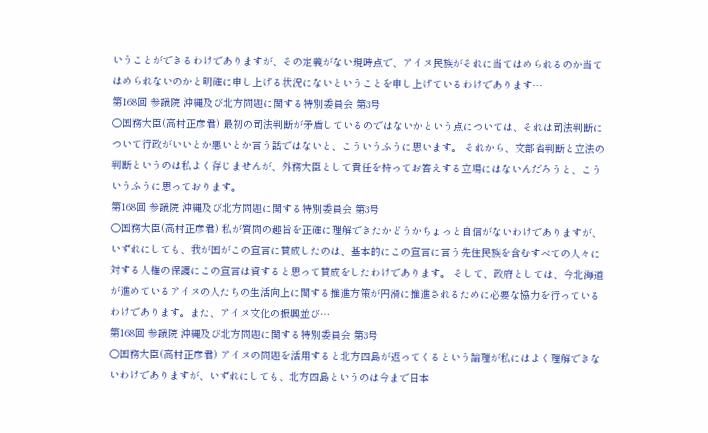いうことができるわけでありますが、その定義がない現時点で、アイヌ民族がそれに当てはめられるのか当てはめられないのかと明確に申し上げる状況にないということを申し上げているわけであります…
第168回 参議院 沖縄及び北方問題に関する特別委員会 第3号
○国務大臣(高村正彦君) 最初の司法判断が矛盾しているのではないかという点については、それは司法判断について行政がいいとか悪いとか言う話ではないと、こういうふうに思います。 それから、文部省判断と立法の判断というのは私よく存じませんが、外務大臣として責任を持ってお答えする立場にはないんだろうと、こういうふうに思っております。
第168回 参議院 沖縄及び北方問題に関する特別委員会 第3号
○国務大臣(高村正彦君) 私が質問の趣旨を正確に理解できたかどうかちょっと自信がないわけでありますが、いずれにしても、我が国がこの宣言に賛成したのは、基本的にこの宣言に言う先住民族を含むすべての人々に対する人権の保護にこの宣言は資すると思って賛成をしたわけであります。 そして、政府としては、今北海道が進めているアイヌの人たちの生活向上に関する推進方策が円滑に推進されるために必要な協力を行っているわけであります。また、アイヌ文化の振興並び…
第168回 参議院 沖縄及び北方問題に関する特別委員会 第3号
○国務大臣(高村正彦君) アイヌの問題を活用すると北方四島が返ってくるという論理が私にはよく理解できないわけでありますが、いずれにしても、北方四島というのは今まで日本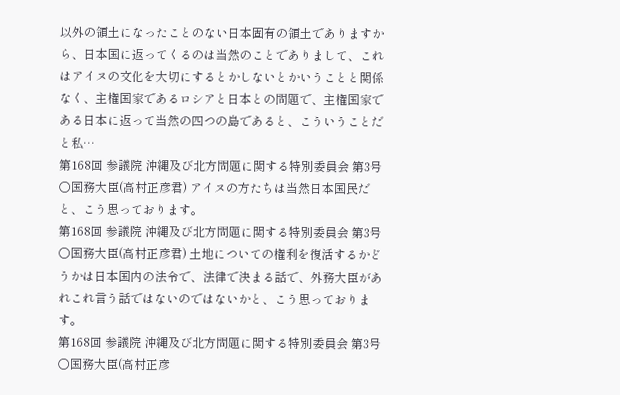以外の領土になったことのない日本固有の領土でありますから、日本国に返ってくるのは当然のことでありまして、これはアイヌの文化を大切にするとかしないとかいうことと関係なく、主権国家であるロシアと日本との問題で、主権国家である日本に返って当然の四つの島であると、こういうことだと私…
第168回 参議院 沖縄及び北方問題に関する特別委員会 第3号
○国務大臣(高村正彦君) アイヌの方たちは当然日本国民だと、こう思っております。
第168回 参議院 沖縄及び北方問題に関する特別委員会 第3号
○国務大臣(高村正彦君) 土地についての権利を復活するかどうかは日本国内の法令で、法律で決まる話で、外務大臣があれこれ言う話ではないのではないかと、こう思っております。
第168回 参議院 沖縄及び北方問題に関する特別委員会 第3号
○国務大臣(高村正彦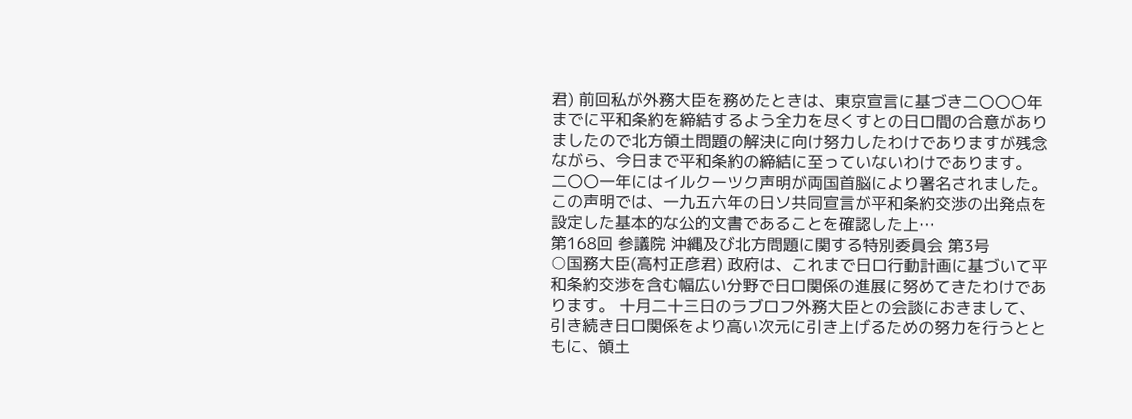君) 前回私が外務大臣を務めたときは、東京宣言に基づき二〇〇〇年までに平和条約を締結するよう全力を尽くすとの日ロ間の合意がありましたので北方領土問題の解決に向け努力したわけでありますが残念ながら、今日まで平和条約の締結に至っていないわけであります。 二〇〇一年にはイルクーツク声明が両国首脳により署名されました。この声明では、一九五六年の日ソ共同宣言が平和条約交渉の出発点を設定した基本的な公的文書であることを確認した上…
第168回 参議院 沖縄及び北方問題に関する特別委員会 第3号
○国務大臣(高村正彦君) 政府は、これまで日ロ行動計画に基づいて平和条約交渉を含む幅広い分野で日ロ関係の進展に努めてきたわけであります。 十月二十三日のラブロフ外務大臣との会談におきまして、引き続き日ロ関係をより高い次元に引き上げるための努力を行うとともに、領土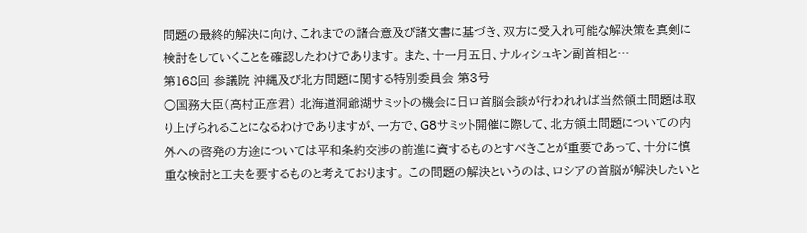問題の最終的解決に向け、これまでの諸合意及び諸文書に基づき、双方に受入れ可能な解決策を真剣に検討をしていくことを確認したわけであります。 また、十一月五日、ナルィシュキン副首相と…
第168回 参議院 沖縄及び北方問題に関する特別委員会 第3号
○国務大臣(高村正彦君) 北海道洞爺湖サミットの機会に日ロ首脳会談が行われれば当然領土問題は取り上げられることになるわけでありますが、一方で、G8サミット開催に際して、北方領土問題についての内外への啓発の方途については平和条約交渉の前進に資するものとすべきことが重要であって、十分に慎重な検討と工夫を要するものと考えております。 この問題の解決というのは、ロシアの首脳が解決したいと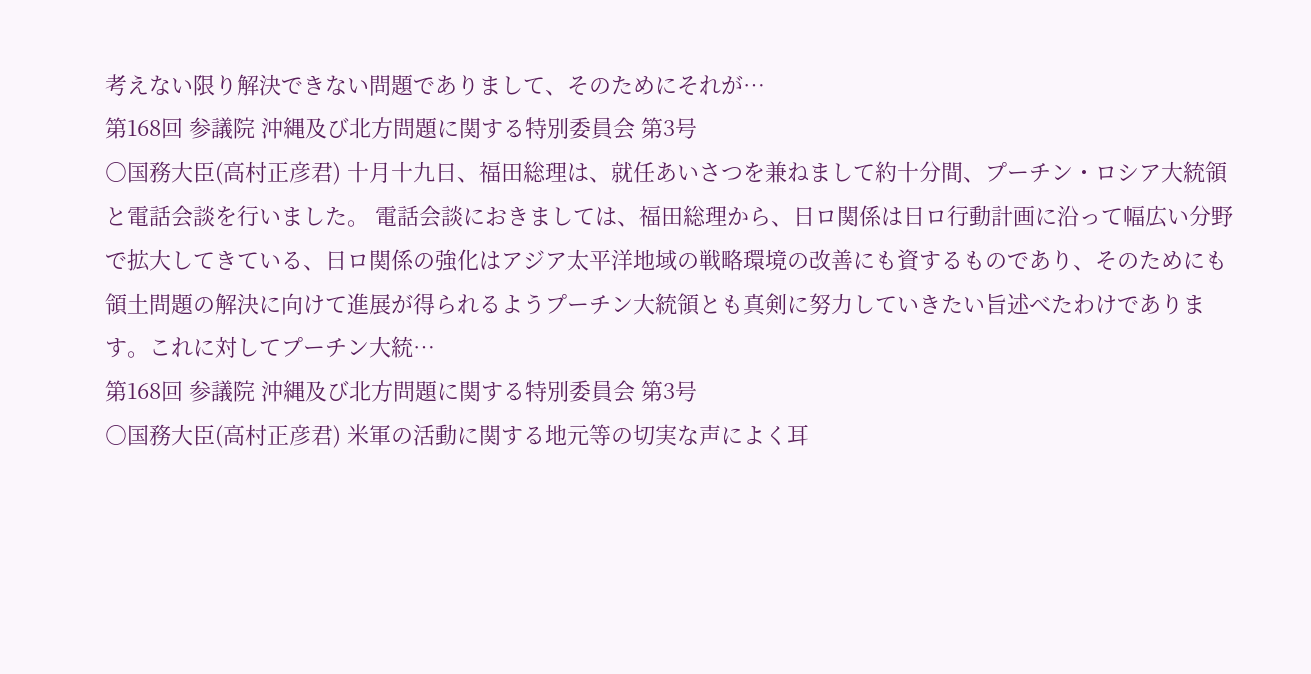考えない限り解決できない問題でありまして、そのためにそれが…
第168回 参議院 沖縄及び北方問題に関する特別委員会 第3号
○国務大臣(高村正彦君) 十月十九日、福田総理は、就任あいさつを兼ねまして約十分間、プーチン・ロシア大統領と電話会談を行いました。 電話会談におきましては、福田総理から、日ロ関係は日ロ行動計画に沿って幅広い分野で拡大してきている、日ロ関係の強化はアジア太平洋地域の戦略環境の改善にも資するものであり、そのためにも領土問題の解決に向けて進展が得られるようプーチン大統領とも真剣に努力していきたい旨述べたわけであります。これに対してプーチン大統…
第168回 参議院 沖縄及び北方問題に関する特別委員会 第3号
○国務大臣(高村正彦君) 米軍の活動に関する地元等の切実な声によく耳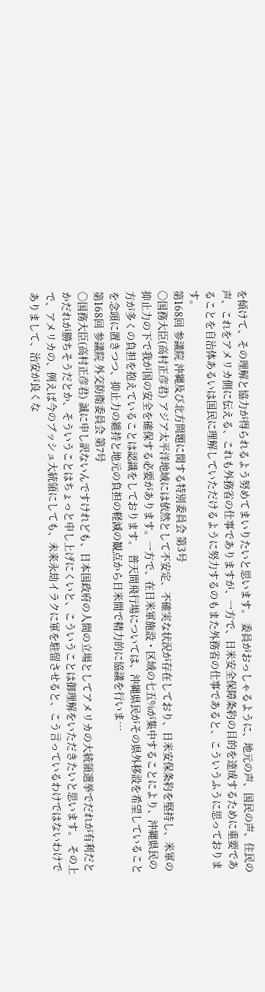を傾けて、その理解と協力が得られるよう努めてまいりたいと思います。 委員がおっしゃるように、地元の声、国民の声、住民の声、これをアメリカ側に伝える、これも外務省の仕事でありますが、一方で、日米安全保障条約の目的を達成するために重要であることを自治体あるいは国民に理解していただけるように努力するのもまた外務省の仕事であると、こういうふうに思っております。
第168回 参議院 沖縄及び北方問題に関する特別委員会 第3号
○国務大臣(高村正彦君) アジア太平洋地域には依然として不安定、不確実な状況が存在しており、日米安保条約を堅持し、米軍の抑止力の下で我が国の安全を確保する必要があります。一方で、在日米軍施設・区域の七五%が集中することにより、沖縄県民の方が多くの負担を抱えていることは認識をしております。 普天間飛行場については、沖縄県民がその県外移設を希望していることを念頭に置きつつ、抑止力の維持と地元の負担の軽減の観点から日米間で精力的に協議を行いま…
第168回 参議院 外交防衛委員会 第7号
○国務大臣(高村正彦君) 誠に申し訳ないんですけれども、日本国政府の人間の立場としてアメリカの大統領選挙でだれが有利だとかだれが勝ちそうだとか、そういうことはちょっと申し上げにくいと、こういうことは御理解をいただきたいと思います。 その上で、アメリカの、例えば今のブッシュ大統領にしても、未来永劫イラクに軍を駐留させると、こう言っているわけではないわけでありまして、治安が良くな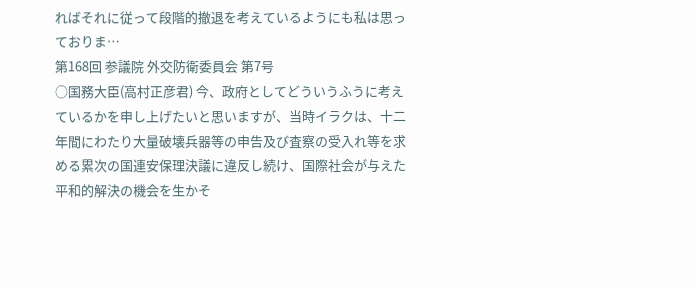ればそれに従って段階的撤退を考えているようにも私は思っておりま…
第168回 参議院 外交防衛委員会 第7号
○国務大臣(高村正彦君) 今、政府としてどういうふうに考えているかを申し上げたいと思いますが、当時イラクは、十二年間にわたり大量破壊兵器等の申告及び査察の受入れ等を求める累次の国連安保理決議に違反し続け、国際社会が与えた平和的解決の機会を生かそ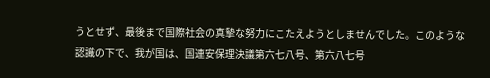うとせず、最後まで国際社会の真摯な努力にこたえようとしませんでした。このような認識の下で、我が国は、国連安保理決議第六七八号、第六八七号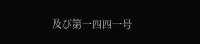及び第一四四一号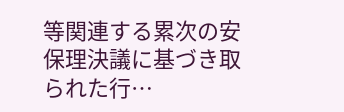等関連する累次の安保理決議に基づき取られた行…